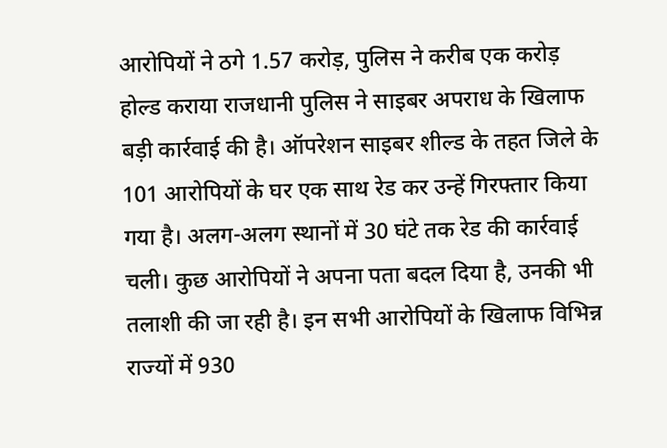आरोपियों ने ठगे 1.57 करोड़, पुलिस ने करीब एक करोड़ होल्ड कराया राजधानी पुलिस ने साइबर अपराध के खिलाफ बड़ी कार्रवाई की है। ऑपरेशन साइबर शील्ड के तहत जिले के 101 आरोपियों के घर एक साथ रेड कर उन्हें गिरफ्तार किया गया है। अलग-अलग स्थानों में 30 घंटे तक रेड की कार्रवाई चली। कुछ आरोपियों ने अपना पता बदल दिया है, उनकी भी तलाशी की जा रही है। इन सभी आरोपियों के खिलाफ विभिन्न राज्यों में 930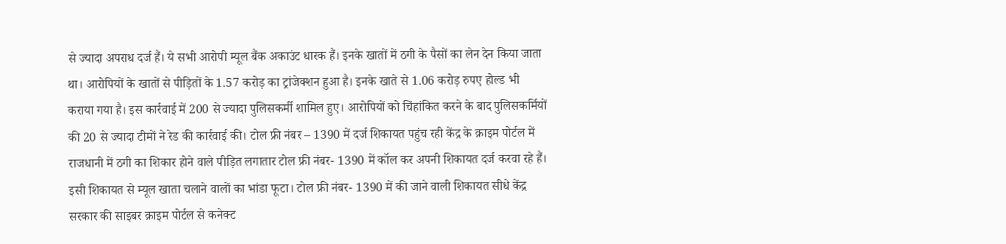से ज्यादा अपराध दर्ज हैं। ये सभी आरोपी म्यूल बैंक अकाउंट धारक हैं। इनके खातों में ठगी के पैसों का लेन देन किया जाता था। आरोपियों के खातों से पीड़ितों के 1.57 करोड़ का ट्रांजेक्शन हुआ है। इनके खाते से 1.06 करोड़ रुपए होल्ड भी कराया गया है। इस कार्रवाई में 200 से ज्यादा पुलिसकर्मी शामिल हुए। आरोपियों को चिंहांकित करने के बाद पुलिसकर्मियों की 20 से ज्यादा टीमों ने रेड की कार्रवाई की। टोल फ्री नंबर – 1390 में दर्ज शिकायत पहुंच रही केंद्र के क्राइम पोर्टल में राजधानी में ठगी का शिकार होने वाले पीड़ित लगातार टोल फ्री नंबर- 1390 में कॉल कर अपनी शिकायत दर्ज करवा रहे हैं। इसी शिकायत से म्यूल खाता चलाने वालों का भांडा फूटा। टोल फ्री नंबर- 1390 में की जाने वाली शिकायत सीधे केंद्र सरकार की साइबर क्राइम पोर्टल से कनेक्ट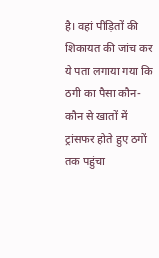है। वहां पीड़ितों की शिकायत की जांच कर ये पता लगाया गया कि ठगी का पैसा कौन-कौन से खातों में ट्रांसफर होते हुए ठगों तक पहुंचा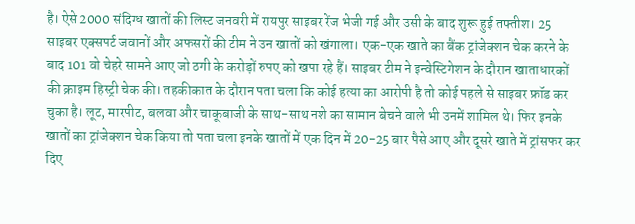है। ऐसे 2000 संदिग्ध खातों की लिस्ट जनवरी में रायपुर साइबर रेंज भेजी गई और उसी के बाद शुरू हुई तफ्तीश। 25 साइबर एक्सपर्ट जवानों और अफसरों की टीम ने उन खातों को खंगाला। एक-एक खाते का बैंक ट्रांजेक्शन चेक करने के बाद 101 वो चेहरे सामने आए जो ठगी के करोड़ों रुपए को खपा रहे हैं। साइबर टीम ने इन्वेस्टिगेशन के दौरान खाताधारकों की क्राइम हिस्ट्री चेक की। तहकीकात के दौरान पता चला कि कोई हत्या का आरोपी है तो कोई पहले से साइबर फ्रॉड कर चुका है। लूट, मारपीट, बलवा और चाकूबाजी के साथ-साथ नशे का सामान बेचने वाले भी उनमें शामिल थे। फिर इनके खातों का ट्रांजेक्शन चेक किया तो पता चला इनके खातों में एक दिन में 20-25 बार पैसे आए और दूसरे खाते में ट्रांसफर कर दिए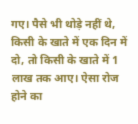गए। पैसे भी थोड़े नहीं थे, किसी के खाते में एक दिन में दो, तो किसी के खाते में 1 लाख तक आए। ऐसा रोज होने का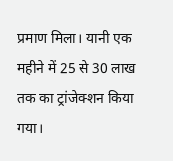प्रमाण मिला। यानी एक महीने में 25 से 30 लाख तक का ट्रांजेक्शन किया गया।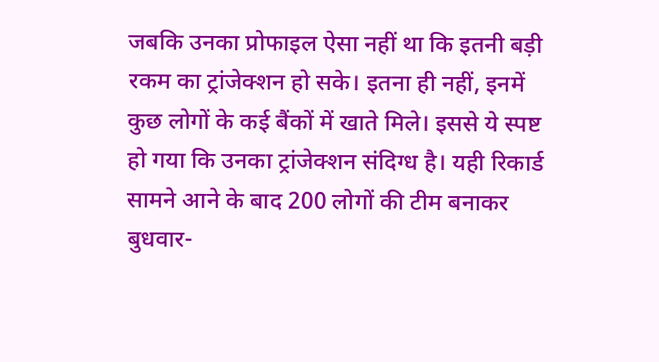जबकि उनका प्रोफाइल ऐसा नहीं था कि इतनी बड़ी रकम का ट्रांजेक्शन हो सके। इतना ही नहीं, इनमें कुछ लोगों के कई बैंकों में खाते मिले। इससे ये स्पष्ट हो गया कि उनका ट्रांजेक्शन संदिग्ध है। यही रिकार्ड सामने आने के बाद 200 लोगों की टीम बनाकर बुधवार-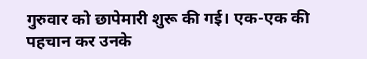गुरुवार को छापेमारी शुरू की गई। एक-एक की पहचान कर उनके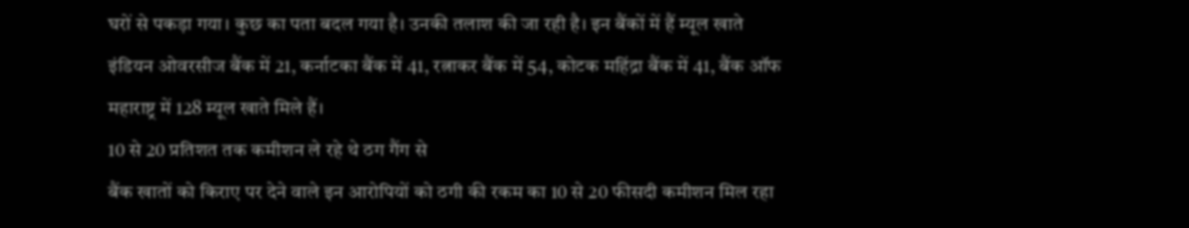घरों से पकड़ा गया। कुछ का पता बदल गया है। उनकी तलाश की जा रही है। इन बैंकों में हैं म्यूल खाते
इंडियन ओवरसीज बैंक में 21, कर्नाटका बैंक में 41, रत्नाकर बैंक में 54, कोटक महिंद्रा बैंक में 41, बैंक ऑफ महाराष्ट्र में 128 म्यूल खाते मिले हैं।
10 से 20 प्रतिशत तक कमीशन ले रहे थे ठग गैंग से
बैंक खातों को किराए पर देने वाले इन आरोपियों को ठगी की रकम का 10 से 20 फीसदी कमीशन मिल रहा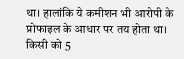था। हालांकि ये कमीशन भी आरोपी के प्रोफाइल के आधार पर तय होता था। किसी को 5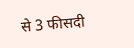से 3 फीसदी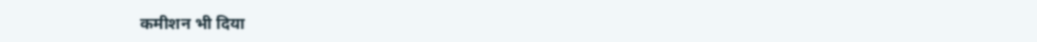कमीशन भी दिया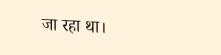जा रहा था।